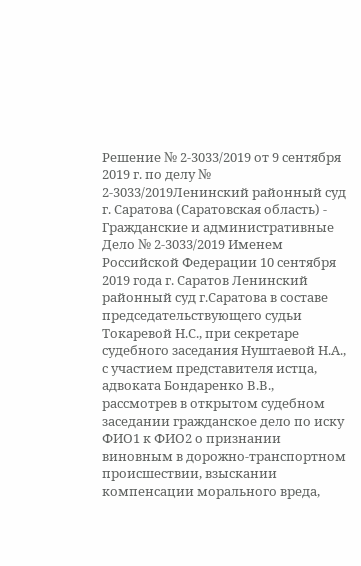Решение № 2-3033/2019 от 9 сентября 2019 г. по делу № 2-3033/2019Ленинский районный суд г. Саратова (Саратовская область) - Гражданские и административные Дело № 2-3033/2019 Именем Российской Федерации 10 сентября 2019 года г. Саратов Ленинский районный суд г.Саратова в составе председательствующего судьи Токаревой Н.С., при секретаре судебного заседания Нуштаевой Н.А., с участием представителя истца, адвоката Бондаренко В.В., рассмотрев в открытом судебном заседании гражданское дело по иску ФИО1 к ФИО2 о признании виновным в дорожно-транспортном происшествии, взыскании компенсации морального вреда,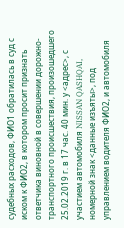судебных расходов, ФИО1 обратилась в суд с иском к ФИО2, в котором просит признать ответчика виновной в совершении дорожно-транспортного происшествия, произошедшего 25.02.2019 г. в 17 час. 40 мин. у <адрес>, с участием автомобиля NISSAN QASHQAI, номерной знак <данные изъяты>, под управлением водителя ФИО2, и автомобиля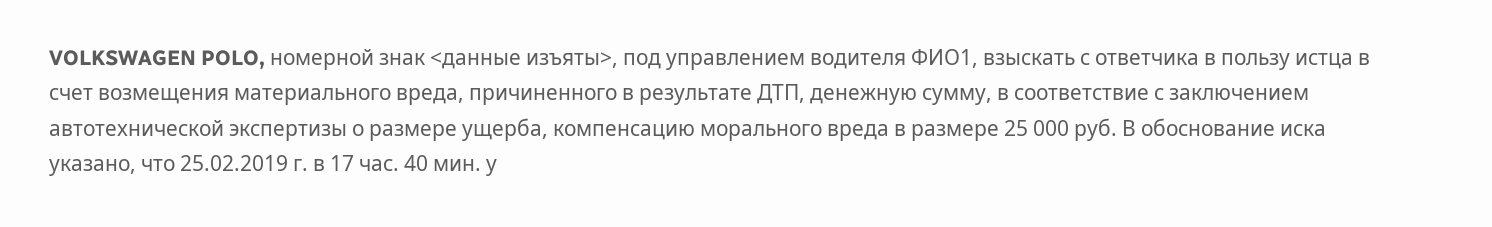VOLKSWAGEN POLO, номерной знак <данные изъяты>, под управлением водителя ФИО1, взыскать с ответчика в пользу истца в счет возмещения материального вреда, причиненного в результате ДТП, денежную сумму, в соответствие с заключением автотехнической экспертизы о размере ущерба, компенсацию морального вреда в размере 25 000 руб. В обоснование иска указано, что 25.02.2019 г. в 17 час. 40 мин. у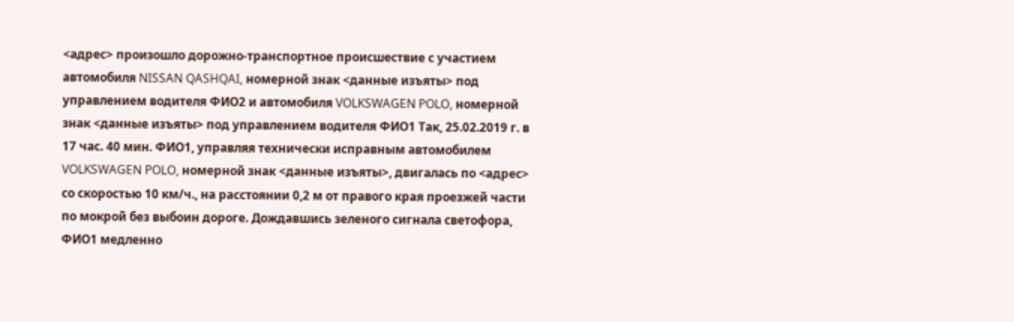<адрес> произошло дорожно-транспортное происшествие с участием автомобиля NISSAN QASHQAI, номерной знак <данные изъяты> под управлением водителя ФИО2 и автомобиля VOLKSWAGEN POLO, номерной знак <данные изъяты> под управлением водителя ФИО1 Так, 25.02.2019 г. в 17 час. 40 мин. ФИО1, управляя технически исправным автомобилем VOLKSWAGEN POLO, номерной знак <данные изъяты>, двигалась по <адрес> со скоростью 10 км/ч., на расстоянии 0,2 м от правого края проезжей части по мокрой без выбоин дороге. Дождавшись зеленого сигнала светофора, ФИО1 медленно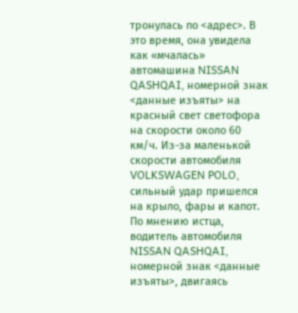тронулась по <адрес>. В это время, она увидела как «мчалась» автомашина NISSAN QASHQAI, номерной знак <данные изъяты> на красный свет светофора на скорости около 60 км/ч. Из-за маленькой скорости автомобиля VOLKSWAGEN POLO, сильный удар пришелся на крыло, фары и капот. По мнению истца, водитель автомобиля NISSAN QASHQAI, номерной знак <данные изъяты>, двигаясь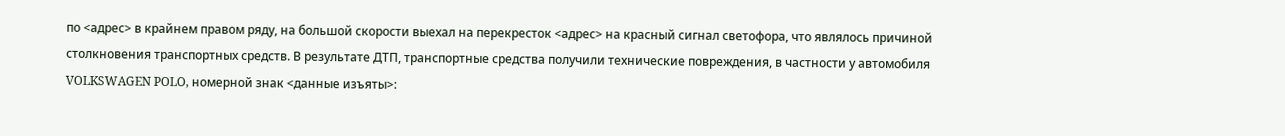по <адрес> в крайнем правом ряду, на большой скорости выехал на перекресток <адрес> на красный сигнал светофора, что являлось причиной столкновения транспортных средств. В результате ДТП, транспортные средства получили технические повреждения, в частности у автомобиля VOLKSWAGEN POLO, номерной знак <данные изъяты>: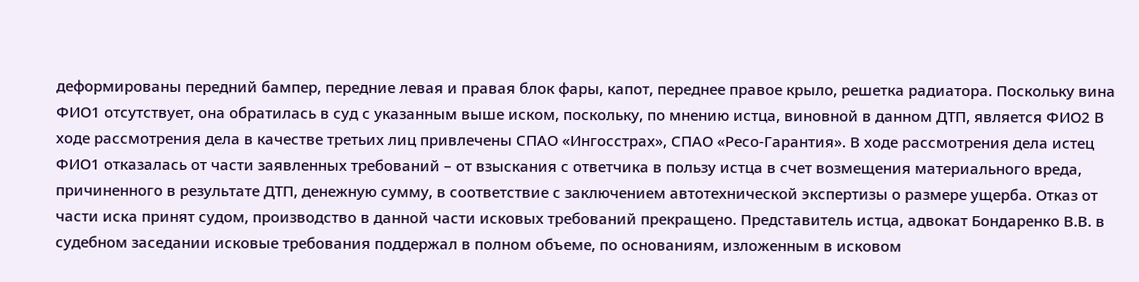деформированы передний бампер, передние левая и правая блок фары, капот, переднее правое крыло, решетка радиатора. Поскольку вина ФИО1 отсутствует, она обратилась в суд с указанным выше иском, поскольку, по мнению истца, виновной в данном ДТП, является ФИО2 В ходе рассмотрения дела в качестве третьих лиц привлечены СПАО «Ингосстрах», СПАО «Ресо-Гарантия». В ходе рассмотрения дела истец ФИО1 отказалась от части заявленных требований – от взыскания с ответчика в пользу истца в счет возмещения материального вреда, причиненного в результате ДТП, денежную сумму, в соответствие с заключением автотехнической экспертизы о размере ущерба. Отказ от части иска принят судом, производство в данной части исковых требований прекращено. Представитель истца, адвокат Бондаренко В.В. в судебном заседании исковые требования поддержал в полном объеме, по основаниям, изложенным в исковом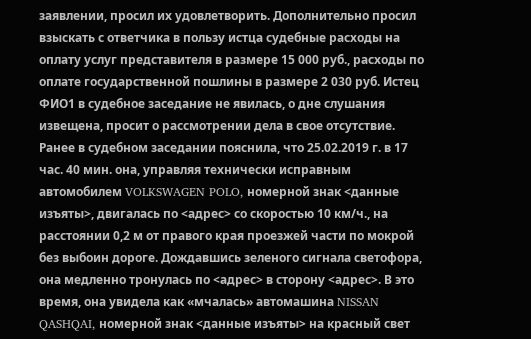заявлении, просил их удовлетворить. Дополнительно просил взыскать с ответчика в пользу истца судебные расходы на оплату услуг представителя в размере 15 000 руб., расходы по оплате государственной пошлины в размере 2 030 руб. Истец ФИО1 в судебное заседание не явилась, о дне слушания извещена, просит о рассмотрении дела в свое отсутствие. Ранее в судебном заседании пояснила, что 25.02.2019 г. в 17 час. 40 мин. она, управляя технически исправным автомобилем VOLKSWAGEN POLO, номерной знак <данные изъяты>, двигалась по <адрес> со скоростью 10 км/ч., на расстоянии 0,2 м от правого края проезжей части по мокрой без выбоин дороге. Дождавшись зеленого сигнала светофора, она медленно тронулась по <адрес> в сторону <адрес>. В это время, она увидела как «мчалась» автомашина NISSAN QASHQAI, номерной знак <данные изъяты> на красный свет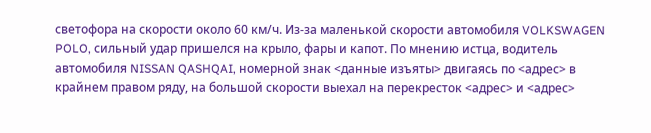светофора на скорости около 60 км/ч. Из-за маленькой скорости автомобиля VOLKSWAGEN POLO, сильный удар пришелся на крыло, фары и капот. По мнению истца, водитель автомобиля NISSAN QASHQAI, номерной знак <данные изъяты> двигаясь по <адрес> в крайнем правом ряду, на большой скорости выехал на перекресток <адрес> и <адрес>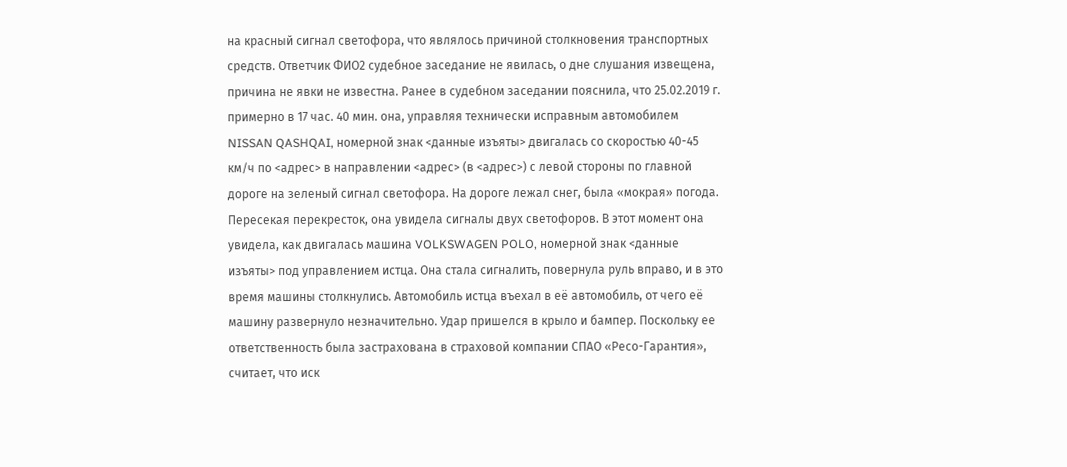на красный сигнал светофора, что являлось причиной столкновения транспортных средств. Ответчик ФИО2 судебное заседание не явилась, о дне слушания извещена, причина не явки не известна. Ранее в судебном заседании пояснила, что 25.02.2019 г. примерно в 17 час. 40 мин. она, управляя технически исправным автомобилем NISSAN QASHQAI, номерной знак <данные изъяты> двигалась со скоростью 40-45 км/ч по <адрес> в направлении <адрес> (в <адрес>) с левой стороны по главной дороге на зеленый сигнал светофора. На дороге лежал снег, была «мокрая» погода. Пересекая перекресток, она увидела сигналы двух светофоров. В этот момент она увидела, как двигалась машина VOLKSWAGEN POLO, номерной знак <данные изъяты> под управлением истца. Она стала сигналить, повернула руль вправо, и в это время машины столкнулись. Автомобиль истца въехал в её автомобиль, от чего её машину развернуло незначительно. Удар пришелся в крыло и бампер. Поскольку ее ответственность была застрахована в страховой компании СПАО «Ресо-Гарантия», считает, что иск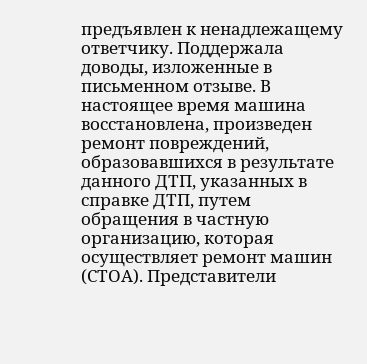предъявлен к ненадлежащему ответчику. Поддержала доводы, изложенные в письменном отзыве. В настоящее время машина восстановлена, произведен ремонт повреждений, образовавшихся в результате данного ДТП, указанных в справке ДТП, путем обращения в частную организацию, которая осуществляет ремонт машин (СТОА). Представители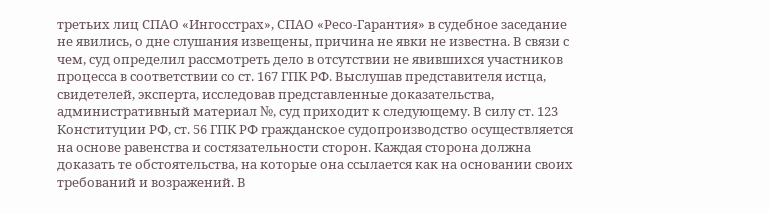третьих лиц СПАО «Ингосстрах», СПАО «Ресо-Гарантия» в судебное заседание не явились, о дне слушания извещены, причина не явки не известна. В связи с чем, суд определил рассмотреть дело в отсутствии не явившихся участников процесса в соответствии со ст. 167 ГПК РФ. Выслушав представителя истца, свидетелей, эксперта, исследовав представленные доказательства, административный материал №, суд приходит к следующему. В силу ст. 123 Конституции РФ, ст. 56 ГПК РФ гражданское судопроизводство осуществляется на основе равенства и состязательности сторон. Каждая сторона должна доказать те обстоятельства, на которые она ссылается как на основании своих требований и возражений. В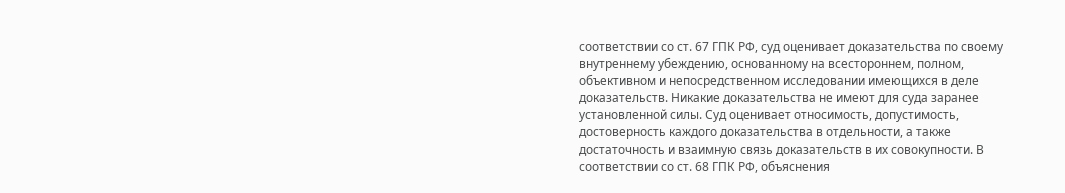соответствии со ст. 67 ГПК РФ, суд оценивает доказательства по своему внутреннему убеждению, основанному на всестороннем, полном, объективном и непосредственном исследовании имеющихся в деле доказательств. Никакие доказательства не имеют для суда заранее установленной силы. Суд оценивает относимость, допустимость, достоверность каждого доказательства в отдельности, а также достаточность и взаимную связь доказательств в их совокупности. В соответствии со ст. 68 ГПК РФ, объяснения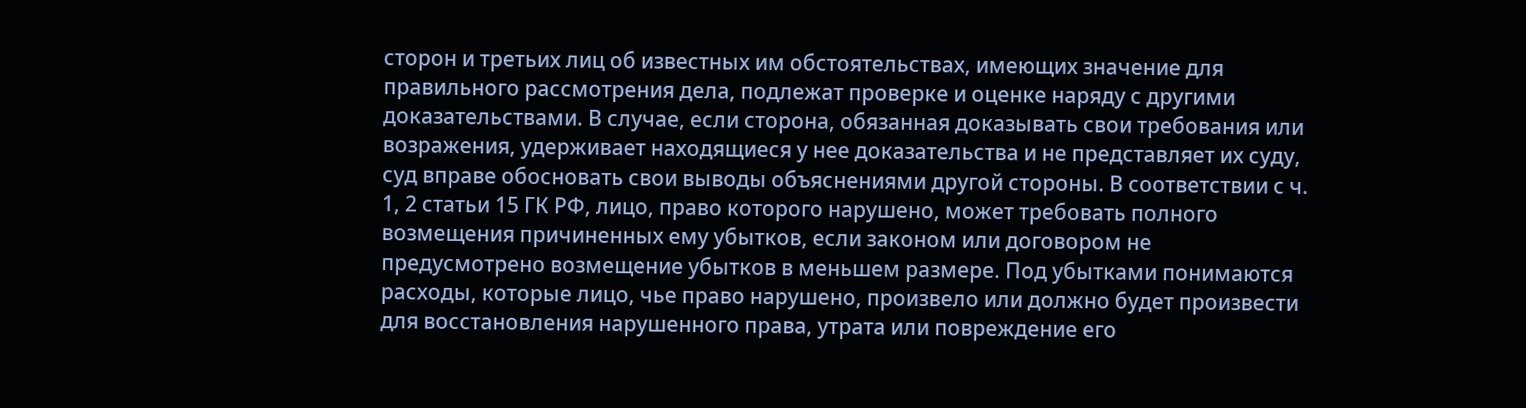сторон и третьих лиц об известных им обстоятельствах, имеющих значение для правильного рассмотрения дела, подлежат проверке и оценке наряду с другими доказательствами. В случае, если сторона, обязанная доказывать свои требования или возражения, удерживает находящиеся у нее доказательства и не представляет их суду, суд вправе обосновать свои выводы объяснениями другой стороны. В соответствии с ч. 1, 2 статьи 15 ГК РФ, лицо, право которого нарушено, может требовать полного возмещения причиненных ему убытков, если законом или договором не предусмотрено возмещение убытков в меньшем размере. Под убытками понимаются расходы, которые лицо, чье право нарушено, произвело или должно будет произвести для восстановления нарушенного права, утрата или повреждение его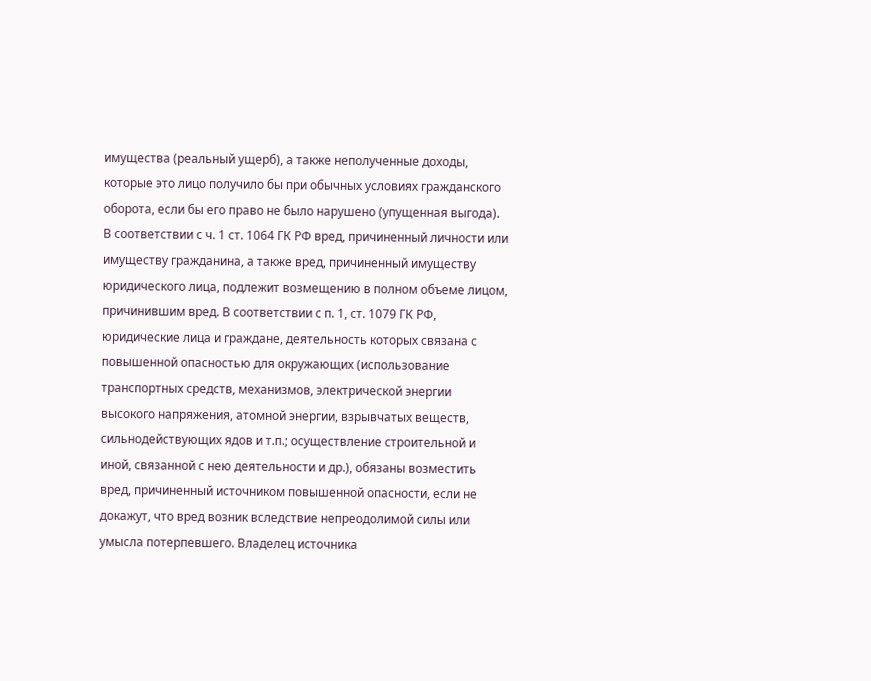имущества (реальный ущерб), а также неполученные доходы, которые это лицо получило бы при обычных условиях гражданского оборота, если бы его право не было нарушено (упущенная выгода). В соответствии с ч. 1 ст. 1064 ГК РФ вред, причиненный личности или имуществу гражданина, а также вред, причиненный имуществу юридического лица, подлежит возмещению в полном объеме лицом, причинившим вред. В соответствии с п. 1, ст. 1079 ГК РФ, юридические лица и граждане, деятельность которых связана с повышенной опасностью для окружающих (использование транспортных средств, механизмов, электрической энергии высокого напряжения, атомной энергии, взрывчатых веществ, сильнодействующих ядов и т.п.; осуществление строительной и иной, связанной с нею деятельности и др.), обязаны возместить вред, причиненный источником повышенной опасности, если не докажут, что вред возник вследствие непреодолимой силы или умысла потерпевшего. Владелец источника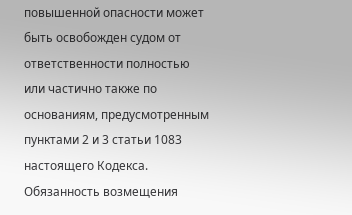повышенной опасности может быть освобожден судом от ответственности полностью или частично также по основаниям, предусмотренным пунктами 2 и 3 статьи 1083 настоящего Кодекса. Обязанность возмещения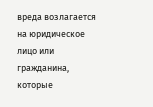вреда возлагается на юридическое лицо или гражданина, которые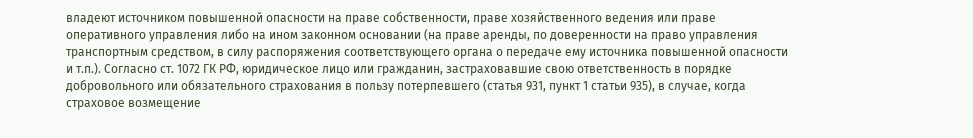владеют источником повышенной опасности на праве собственности, праве хозяйственного ведения или праве оперативного управления либо на ином законном основании (на праве аренды, по доверенности на право управления транспортным средством, в силу распоряжения соответствующего органа о передаче ему источника повышенной опасности и т.п.). Согласно ст. 1072 ГК РФ, юридическое лицо или гражданин, застраховавшие свою ответственность в порядке добровольного или обязательного страхования в пользу потерпевшего (статья 931, пункт 1 статьи 935), в случае, когда страховое возмещение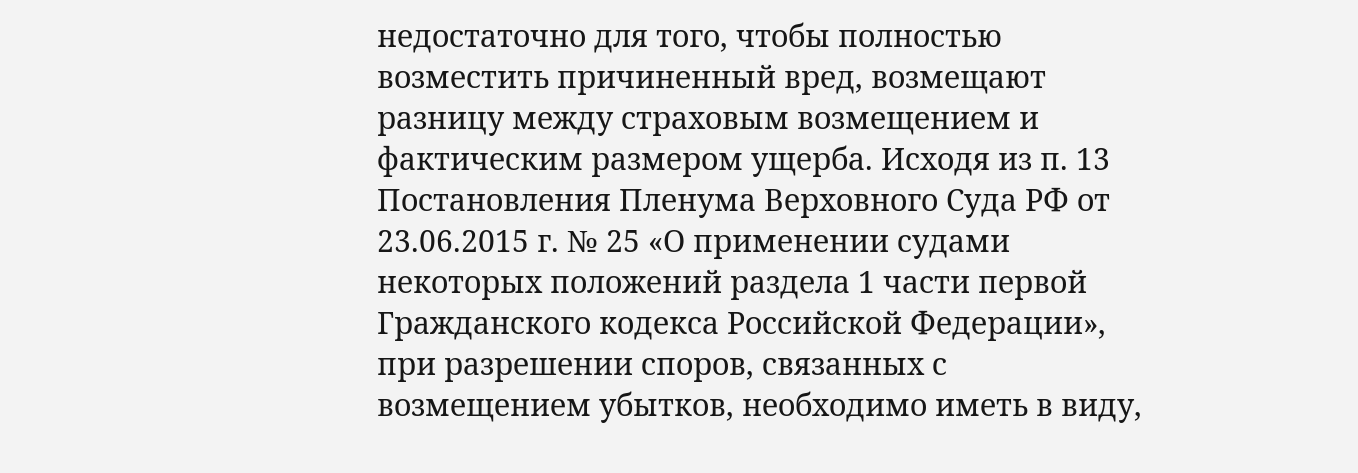недостаточно для того, чтобы полностью возместить причиненный вред, возмещают разницу между страховым возмещением и фактическим размером ущерба. Исходя из п. 13 Постановления Пленума Верховного Суда РФ от 23.06.2015 г. № 25 «О применении судами некоторых положений раздела 1 части первой Гражданского кодекса Российской Федерации», при разрешении споров, связанных с возмещением убытков, необходимо иметь в виду,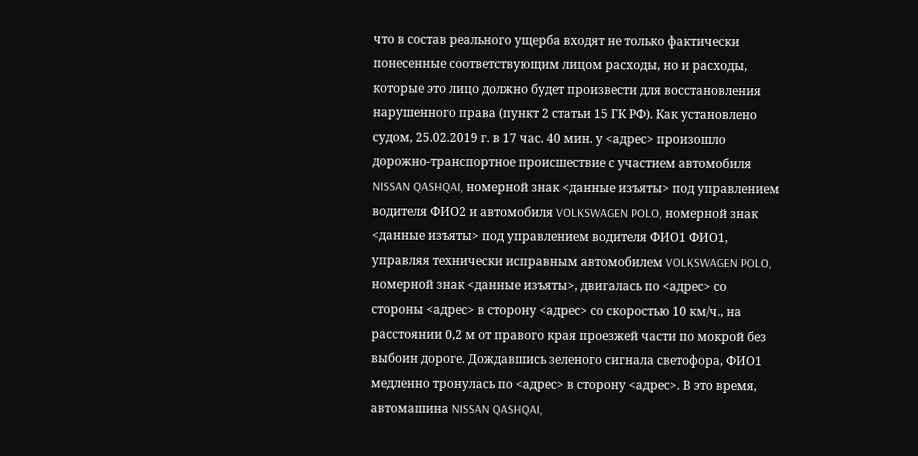что в состав реального ущерба входят не только фактически понесенные соответствующим лицом расходы, но и расходы, которые это лицо должно будет произвести для восстановления нарушенного права (пункт 2 статьи 15 ГК РФ). Как установлено судом, 25.02.2019 г. в 17 час. 40 мин. у <адрес> произошло дорожно-транспортное происшествие с участием автомобиля NISSAN QASHQAI, номерной знак <данные изъяты> под управлением водителя ФИО2 и автомобиля VOLKSWAGEN POLO, номерной знак <данные изъяты> под управлением водителя ФИО1 ФИО1, управляя технически исправным автомобилем VOLKSWAGEN POLO, номерной знак <данные изъяты>, двигалась по <адрес> со стороны <адрес> в сторону <адрес> со скоростью 10 км/ч., на расстоянии 0,2 м от правого края проезжей части по мокрой без выбоин дороге. Дождавшись зеленого сигнала светофора, ФИО1 медленно тронулась по <адрес> в сторону <адрес>. В это время, автомашина NISSAN QASHQAI,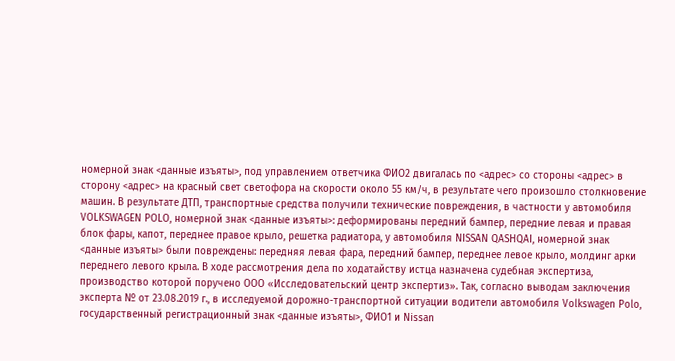номерной знак <данные изъяты>, под управлением ответчика ФИО2 двигалась по <адрес> со стороны <адрес> в сторону <адрес> на красный свет светофора на скорости около 55 км/ч, в результате чего произошло столкновение машин. В результате ДТП, транспортные средства получили технические повреждения, в частности у автомобиля VOLKSWAGEN POLO, номерной знак <данные изъяты>: деформированы передний бампер, передние левая и правая блок фары, капот, переднее правое крыло, решетка радиатора, у автомобиля NISSAN QASHQAI, номерной знак <данные изъяты> были повреждены: передняя левая фара, передний бампер, переднее левое крыло, молдинг арки переднего левого крыла. В ходе рассмотрения дела по ходатайству истца назначена судебная экспертиза, производство которой поручено ООО «Исследовательский центр экспертиз». Так, согласно выводам заключения эксперта № от 23.08.2019 г., в исследуемой дорожно-транспортной ситуации водители автомобиля Volkswagen Polo, государственный регистрационный знак <данные изъяты>, ФИО1 и Nissan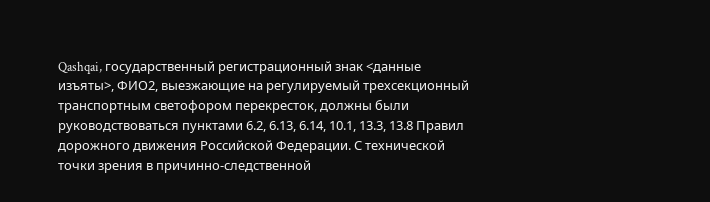Qashqai, государственный регистрационный знак <данные изъяты>, ФИО2, выезжающие на регулируемый трехсекционный транспортным светофором перекресток, должны были руководствоваться пунктами 6.2, 6.13, 6.14, 10.1, 13.3, 13.8 Правил дорожного движения Российской Федерации. С технической точки зрения в причинно-следственной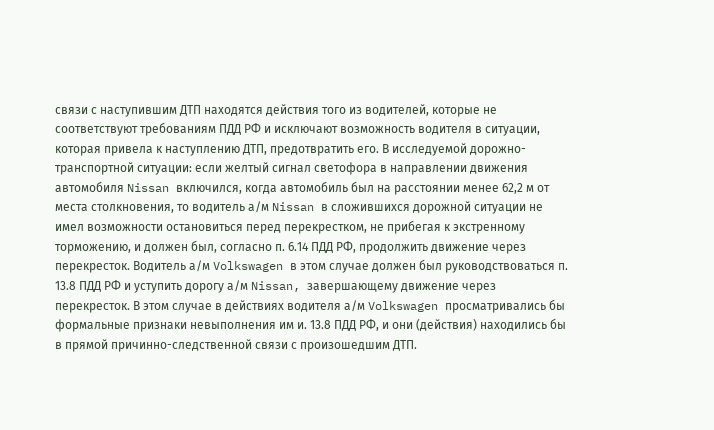связи с наступившим ДТП находятся действия того из водителей, которые не соответствуют требованиям ПДД РФ и исключают возможность водителя в ситуации, которая привела к наступлению ДТП, предотвратить его. В исследуемой дорожно-транспортной ситуации: если желтый сигнал светофора в направлении движения автомобиля Nissan включился, когда автомобиль был на расстоянии менее 62,2 м от места столкновения, то водитель а/м Nissan в сложившихся дорожной ситуации не имел возможности остановиться перед перекрестком, не прибегая к экстренному торможению, и должен был, согласно п. 6.14 ПДД РФ, продолжить движение через перекресток. Водитель а/м Volkswagen в этом случае должен был руководствоваться п. 13.8 ПДД РФ и уступить дорогу а/м Nissan, завершающему движение через перекресток. В этом случае в действиях водителя а/м Volkswagen просматривались бы формальные признаки невыполнения им и. 13.8 ПДД РФ, и они (действия) находились бы в прямой причинно-следственной связи с произошедшим ДТП.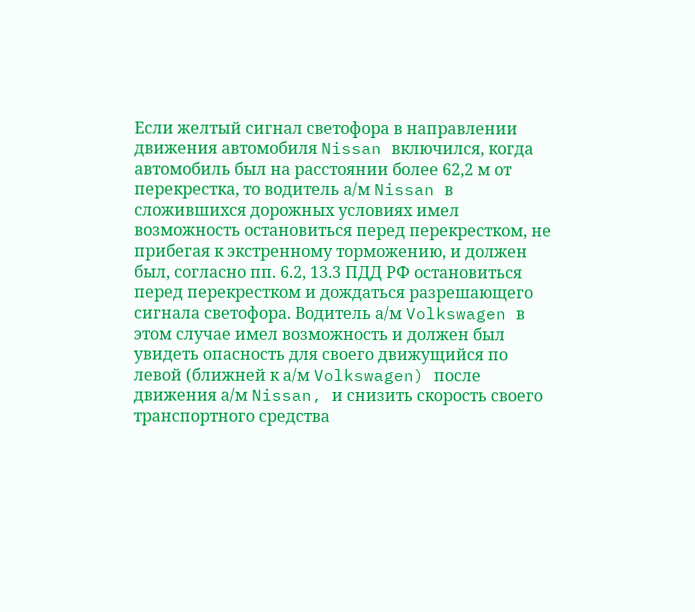Если желтый сигнал светофора в направлении движения автомобиля Nissan включился, когда автомобиль был на расстоянии более 62,2 м от перекрестка, то водитель а/м Nissan в сложившихся дорожных условиях имел возможность остановиться перед перекрестком, не прибегая к экстренному торможению, и должен был, согласно пп. 6.2, 13.3 ПДД РФ остановиться перед перекрестком и дождаться разрешающего сигнала светофора. Водитель а/м Volkswagen в этом случае имел возможность и должен был увидеть опасность для своего движущийся по левой (ближней к а/м Volkswagen) после движения а/м Nissan, и снизить скорость своего транспортного средства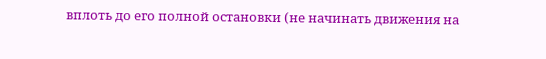вплоть до его полной остановки (не начинать движения на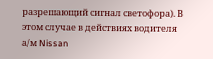разрешающий сигнал светофора). В этом случае в действиях водителя а/м Nissan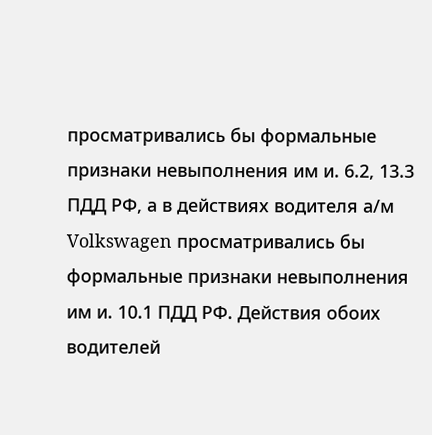просматривались бы формальные признаки невыполнения им и. 6.2, 13.3 ПДД РФ, а в действиях водителя а/м Volkswagen просматривались бы формальные признаки невыполнения им и. 10.1 ПДД РФ. Действия обоих водителей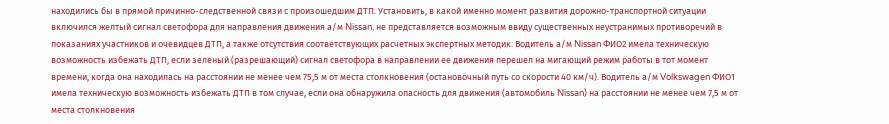находились бы в прямой причинно-следственной связи с произошедшим ДТП. Установить, в какой именно момент развития дорожно-транспортной ситуации включился желтый сигнал светофора для направления движения а/м Nissan, не представляется возможным ввиду существенных неустранимых противоречий в показаниях участников и очевидцев ДТП, а также отсутствия соответствующих расчетных экспертных методик. Водитель а/м Nissan ФИО2 имела техническую возможность избежать ДТП, если зеленый (разрешающий) сигнал светофора в направлении ее движения перешел на мигающий режим работы в тот момент времени, когда она находилась на расстоянии не менее чем 75,5 м от места столкновения (остановочный путь со скорости 40 км/ч). Водитель а/м Volkswagen ФИО1 имела техническую возможность избежать ДТП в том случае, если она обнаружила опасность для движения (автомобиль Nissan) на расстоянии не менее чем 7,5 м от места столкновения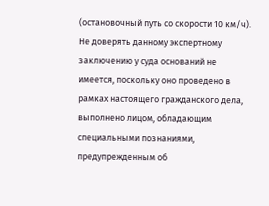(остановочный путь со скорости 10 км/ч). Не доверять данному экспертному заключению у суда оснований не имеется, поскольку оно проведено в рамках настоящего гражданского дела, выполнено лицом, обладающим специальными познаниями, предупрежденным об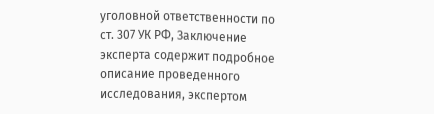уголовной ответственности по ст. 307 УК РФ, Заключение эксперта содержит подробное описание проведенного исследования, экспертом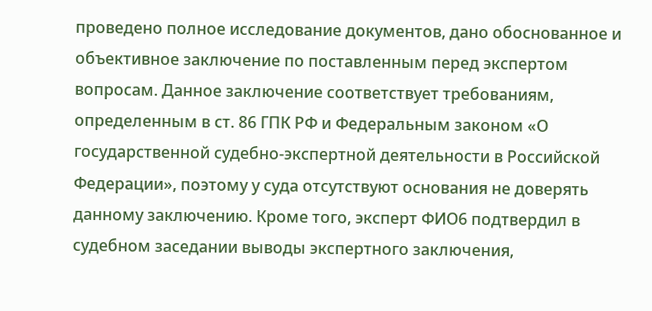проведено полное исследование документов, дано обоснованное и объективное заключение по поставленным перед экспертом вопросам. Данное заключение соответствует требованиям, определенным в ст. 86 ГПК РФ и Федеральным законом «О государственной судебно-экспертной деятельности в Российской Федерации», поэтому у суда отсутствуют основания не доверять данному заключению. Кроме того, эксперт ФИО6 подтвердил в судебном заседании выводы экспертного заключения,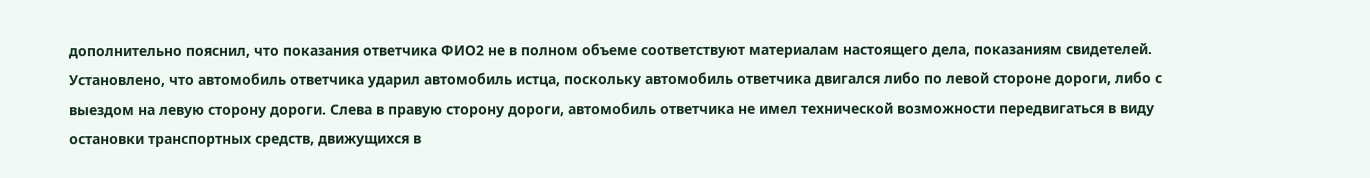дополнительно пояснил, что показания ответчика ФИО2 не в полном объеме соответствуют материалам настоящего дела, показаниям свидетелей. Установлено, что автомобиль ответчика ударил автомобиль истца, поскольку автомобиль ответчика двигался либо по левой стороне дороги, либо с выездом на левую сторону дороги. Слева в правую сторону дороги, автомобиль ответчика не имел технической возможности передвигаться в виду остановки транспортных средств, движущихся в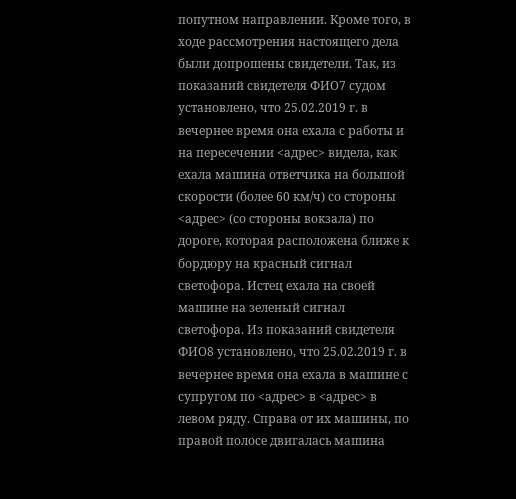попутном направлении. Кроме того, в ходе рассмотрения настоящего дела были допрошены свидетели. Так, из показаний свидетеля ФИО7 судом установлено, что 25.02.2019 г. в вечернее время она ехала с работы и на пересечении <адрес> видела, как ехала машина ответчика на большой скорости (более 60 км/ч) со стороны <адрес> (со стороны вокзала) по дороге, которая расположена ближе к бордюру на красный сигнал светофора. Истец ехала на своей машине на зеленый сигнал светофора. Из показаний свидетеля ФИО8 установлено, что 25.02.2019 г. в вечернее время она ехала в машине с супругом по <адрес> в <адрес> в левом ряду. Справа от их машины, по правой полосе двигалась машина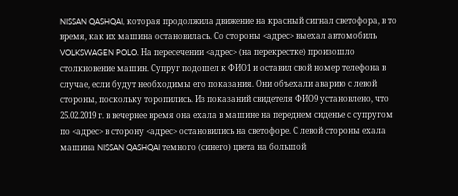NISSAN QASHQAI, которая продолжила движение на красный сигнал светофора, в то время, как их машина остановилась. Со стороны <адрес> выехал автомобиль VOLKSWAGEN POLO. На пересечении <адрес> (на перекрестке) произошло столкновение машин. Супруг подошел к ФИО1 и оставил свой номер телефона в случае, если будут необходимы его показания. Они объехали аварию с левой стороны, поскольку торопились. Из показаний свидетеля ФИО9 установлено, что 25.02.2019 г. в вечернее время она ехала в машине на переднем сиденье с супругом по <адрес> в сторону <адрес> остановились на светофоре. С левой стороны ехала машина NISSAN QASHQAI темного (синего) цвета на большой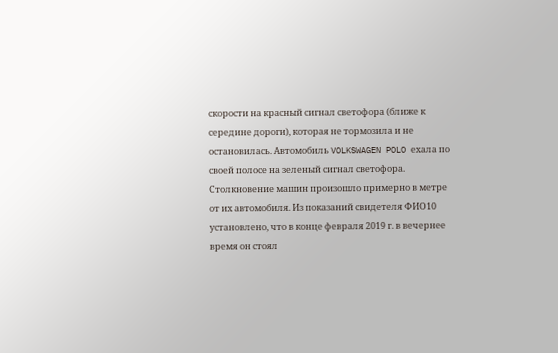скорости на красный сигнал светофора (ближе к середине дороги), которая не тормозила и не остановилась. Автомобиль VOLKSWAGEN POLO ехала по своей полосе на зеленый сигнал светофора. Столкновение машин произошло примерно в метре от их автомобиля. Из показаний свидетеля ФИО10 установлено, что в конце февраля 2019 г. в вечернее время он стоял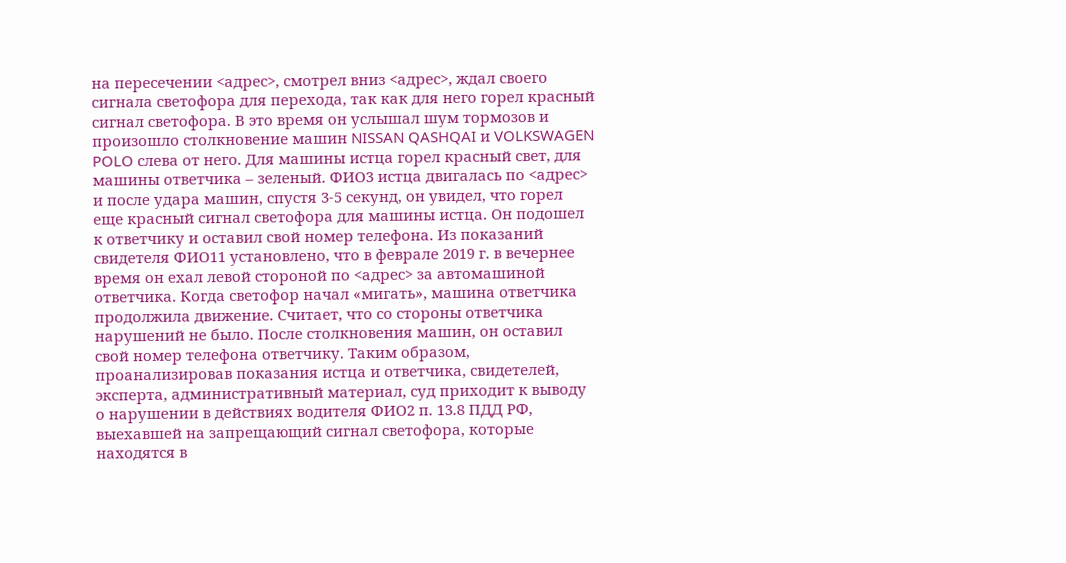на пересечении <адрес>, смотрел вниз <адрес>, ждал своего сигнала светофора для перехода, так как для него горел красный сигнал светофора. В это время он услышал шум тормозов и произошло столкновение машин NISSAN QASHQAI и VOLKSWAGEN POLO слева от него. Для машины истца горел красный свет, для машины ответчика – зеленый. ФИО3 истца двигалась по <адрес> и после удара машин, спустя 3-5 секунд, он увидел, что горел еще красный сигнал светофора для машины истца. Он подошел к ответчику и оставил свой номер телефона. Из показаний свидетеля ФИО11 установлено, что в феврале 2019 г. в вечернее время он ехал левой стороной по <адрес> за автомашиной ответчика. Когда светофор начал «мигать», машина ответчика продолжила движение. Считает, что со стороны ответчика нарушений не было. После столкновения машин, он оставил свой номер телефона ответчику. Таким образом, проанализировав показания истца и ответчика, свидетелей, эксперта, административный материал, суд приходит к выводу о нарушении в действиях водителя ФИО2 п. 13.8 ПДД РФ, выехавшей на запрещающий сигнал светофора, которые находятся в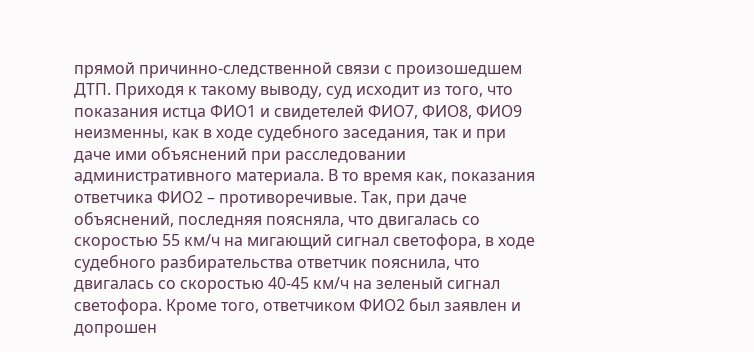прямой причинно-следственной связи с произошедшем ДТП. Приходя к такому выводу, суд исходит из того, что показания истца ФИО1 и свидетелей ФИО7, ФИО8, ФИО9 неизменны, как в ходе судебного заседания, так и при даче ими объяснений при расследовании административного материала. В то время как, показания ответчика ФИО2 – противоречивые. Так, при даче объяснений, последняя поясняла, что двигалась со скоростью 55 км/ч на мигающий сигнал светофора, в ходе судебного разбирательства ответчик пояснила, что двигалась со скоростью 40-45 км/ч на зеленый сигнал светофора. Кроме того, ответчиком ФИО2 был заявлен и допрошен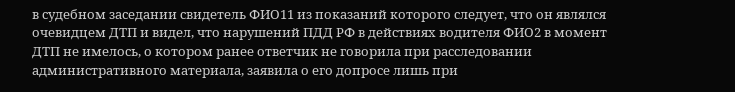в судебном заседании свидетель ФИО11 из показаний которого следует, что он являлся очевидцем ДТП и видел, что нарушений ПДД РФ в действиях водителя ФИО2 в момент ДТП не имелось, о котором ранее ответчик не говорила при расследовании административного материала, заявила о его допросе лишь при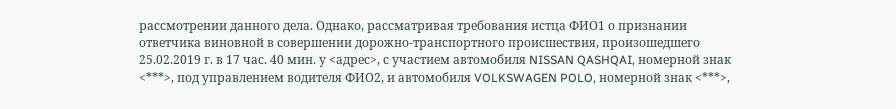рассмотрении данного дела. Однако, рассматривая требования истца ФИО1 о признании ответчика виновной в совершении дорожно-транспортного происшествия, произошедшего 25.02.2019 г. в 17 час. 40 мин. у <адрес>, с участием автомобиля NISSAN QASHQAI, номерной знак <***>, под управлением водителя ФИО2, и автомобиля VOLKSWAGEN POLO, номерной знак <***>,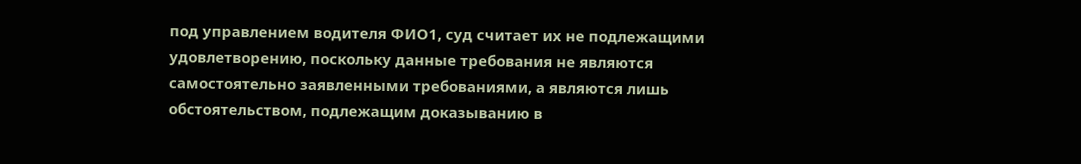под управлением водителя ФИО1, суд считает их не подлежащими удовлетворению, поскольку данные требования не являются самостоятельно заявленными требованиями, а являются лишь обстоятельством, подлежащим доказыванию в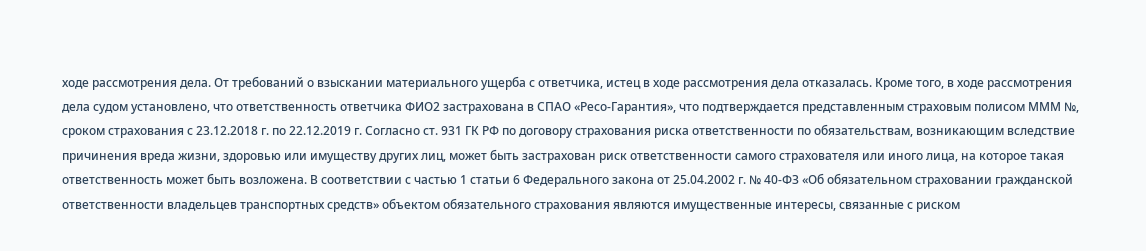ходе рассмотрения дела. От требований о взыскании материального ущерба с ответчика, истец в ходе рассмотрения дела отказалась. Кроме того, в ходе рассмотрения дела судом установлено, что ответственность ответчика ФИО2 застрахована в СПАО «Ресо-Гарантия», что подтверждается представленным страховым полисом МММ №, сроком страхования с 23.12.2018 г. по 22.12.2019 г. Согласно ст. 931 ГК РФ по договору страхования риска ответственности по обязательствам, возникающим вследствие причинения вреда жизни, здоровью или имуществу других лиц, может быть застрахован риск ответственности самого страхователя или иного лица, на которое такая ответственность может быть возложена. В соответствии с частью 1 статьи 6 Федерального закона от 25.04.2002 г. № 40-ФЗ «Об обязательном страховании гражданской ответственности владельцев транспортных средств» объектом обязательного страхования являются имущественные интересы, связанные с риском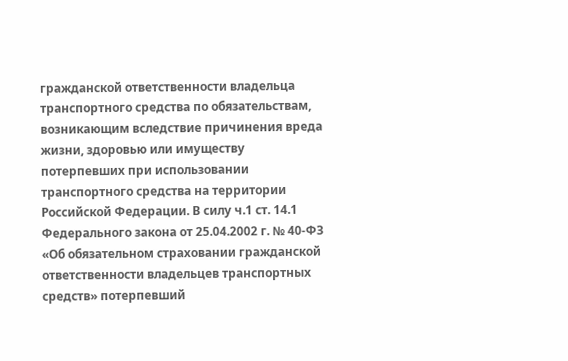гражданской ответственности владельца транспортного средства по обязательствам, возникающим вследствие причинения вреда жизни, здоровью или имуществу потерпевших при использовании транспортного средства на территории Российской Федерации. В силу ч.1 ст. 14.1 Федерального закона от 25.04.2002 г. № 40-ФЗ «Об обязательном страховании гражданской ответственности владельцев транспортных средств» потерпевший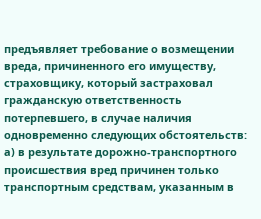предъявляет требование о возмещении вреда, причиненного его имуществу, страховщику, который застраховал гражданскую ответственность потерпевшего, в случае наличия одновременно следующих обстоятельств: а) в результате дорожно-транспортного происшествия вред причинен только транспортным средствам, указанным в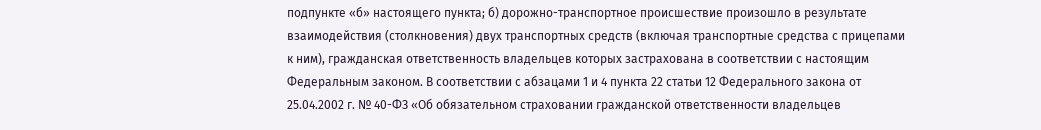подпункте «б» настоящего пункта; б) дорожно-транспортное происшествие произошло в результате взаимодействия (столкновения) двух транспортных средств (включая транспортные средства с прицепами к ним), гражданская ответственность владельцев которых застрахована в соответствии с настоящим Федеральным законом. В соответствии с абзацами 1 и 4 пункта 22 статьи 12 Федерального закона от 25.04.2002 г. № 40-ФЗ «Об обязательном страховании гражданской ответственности владельцев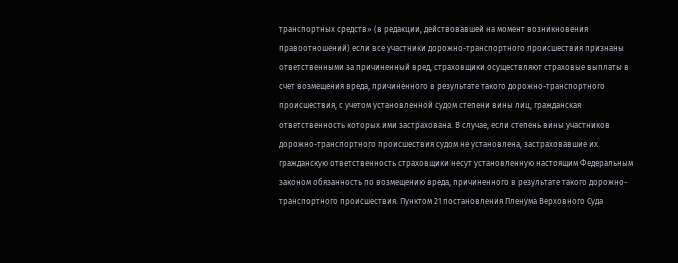транспортных средств» (в редакции, действовавшей на момент возникновения правоотношений) если все участники дорожно-транспортного происшествия признаны ответственными за причиненный вред, страховщики осуществляют страховые выплаты в счет возмещения вреда, причиненного в результате такого дорожно-транспортного происшествия, с учетом установленной судом степени вины лиц, гражданская ответственность которых ими застрахована. В случае, если степень вины участников дорожно-транспортного происшествия судом не установлена, застраховавшие их гражданскую ответственность страховщики несут установленную настоящим Федеральным законом обязанность по возмещению вреда, причиненного в результате такого дорожно-транспортного происшествия. Пунктом 21 постановления Пленума Верховного Суда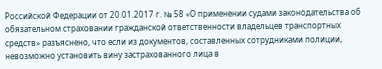Российской Федерации от 20.01.2017 г. № 58 «О применении судами законодательства об обязательном страховании гражданской ответственности владельцев транспортных средств» разъяснено, что если из документов, составленных сотрудниками полиции, невозможно установить вину застрахованного лица в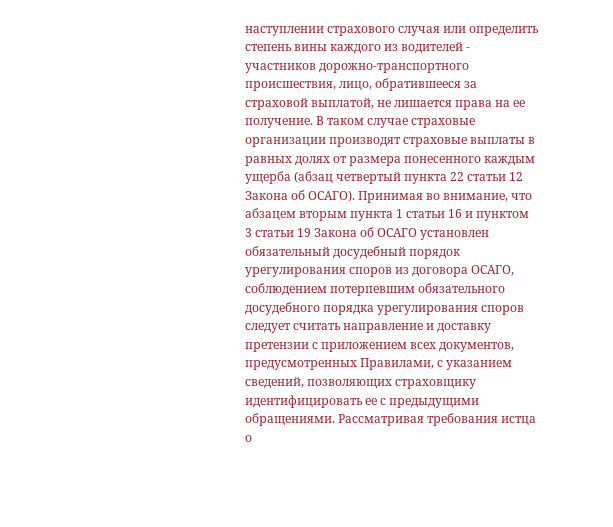наступлении страхового случая или определить степень вины каждого из водителей - участников дорожно-транспортного происшествия, лицо, обратившееся за страховой выплатой, не лишается права на ее получение. В таком случае страховые организации производят страховые выплаты в равных долях от размера понесенного каждым ущерба (абзац четвертый пункта 22 статьи 12 Закона об ОСАГО). Принимая во внимание, что абзацем вторым пункта 1 статьи 16 и пунктом 3 статьи 19 Закона об ОСАГО установлен обязательный досудебный порядок урегулирования споров из договора ОСАГО, соблюдением потерпевшим обязательного досудебного порядка урегулирования споров следует считать направление и доставку претензии с приложением всех документов, предусмотренных Правилами, с указанием сведений, позволяющих страховщику идентифицировать ее с предыдущими обращениями. Рассматривая требования истца о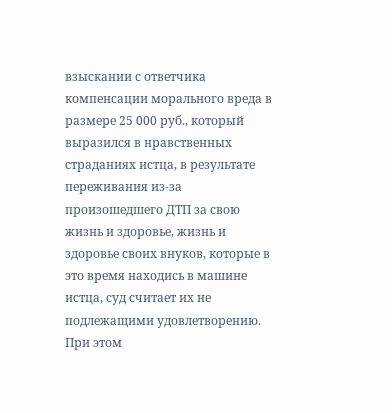взыскании с ответчика компенсации морального вреда в размере 25 000 руб., который выразился в нравственных страданиях истца, в результате переживания из-за произошедшего ДТП за свою жизнь и здоровье, жизнь и здоровье своих внуков, которые в это время находись в машине истца, суд считает их не подлежащими удовлетворению. При этом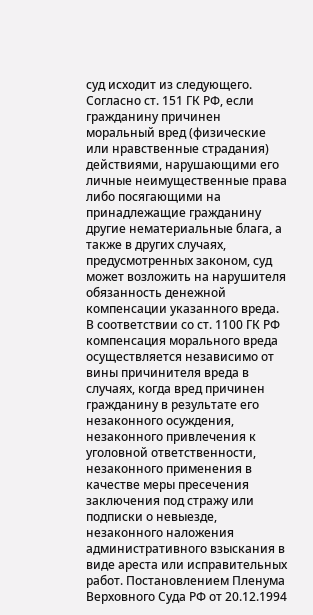суд исходит из следующего. Согласно ст. 151 ГК РФ, если гражданину причинен моральный вред (физические или нравственные страдания) действиями, нарушающими его личные неимущественные права либо посягающими на принадлежащие гражданину другие нематериальные блага, а также в других случаях, предусмотренных законом, суд может возложить на нарушителя обязанность денежной компенсации указанного вреда. В соответствии со ст. 1100 ГК РФ компенсация морального вреда осуществляется независимо от вины причинителя вреда в случаях, когда вред причинен гражданину в результате его незаконного осуждения, незаконного привлечения к уголовной ответственности, незаконного применения в качестве меры пресечения заключения под стражу или подписки о невыезде, незаконного наложения административного взыскания в виде ареста или исправительных работ. Постановлением Пленума Верховного Суда РФ от 20.12.1994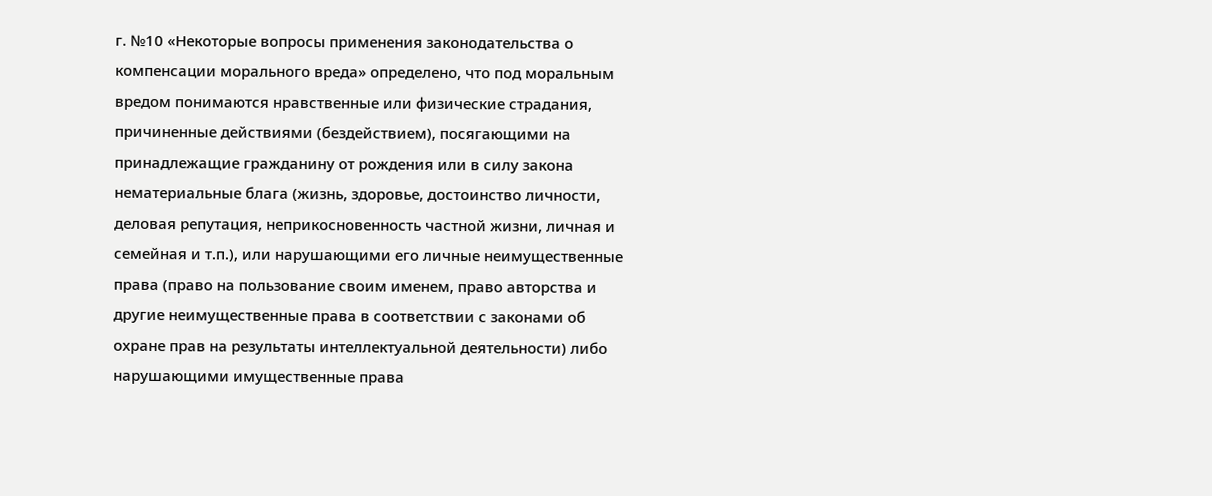г. №10 «Некоторые вопросы применения законодательства о компенсации морального вреда» определено, что под моральным вредом понимаются нравственные или физические страдания, причиненные действиями (бездействием), посягающими на принадлежащие гражданину от рождения или в силу закона нематериальные блага (жизнь, здоровье, достоинство личности, деловая репутация, неприкосновенность частной жизни, личная и семейная и т.п.), или нарушающими его личные неимущественные права (право на пользование своим именем, право авторства и другие неимущественные права в соответствии с законами об охране прав на результаты интеллектуальной деятельности) либо нарушающими имущественные права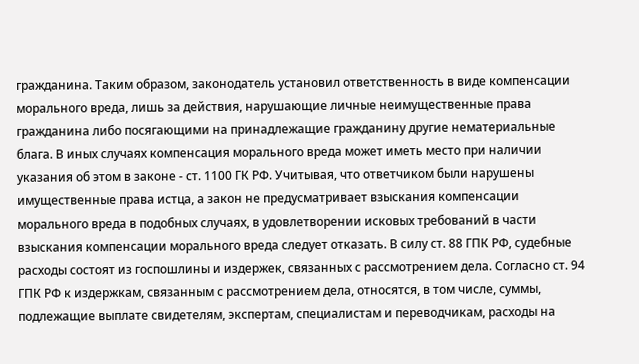гражданина. Таким образом, законодатель установил ответственность в виде компенсации морального вреда, лишь за действия, нарушающие личные неимущественные права гражданина либо посягающими на принадлежащие гражданину другие нематериальные блага. В иных случаях компенсация морального вреда может иметь место при наличии указания об этом в законе - ст. 1100 ГК РФ. Учитывая, что ответчиком были нарушены имущественные права истца, а закон не предусматривает взыскания компенсации морального вреда в подобных случаях, в удовлетворении исковых требований в части взыскания компенсации морального вреда следует отказать. В силу ст. 88 ГПК РФ, судебные расходы состоят из госпошлины и издержек, связанных с рассмотрением дела. Согласно ст. 94 ГПК РФ к издержкам, связанным с рассмотрением дела, относятся, в том числе, суммы, подлежащие выплате свидетелям, экспертам, специалистам и переводчикам, расходы на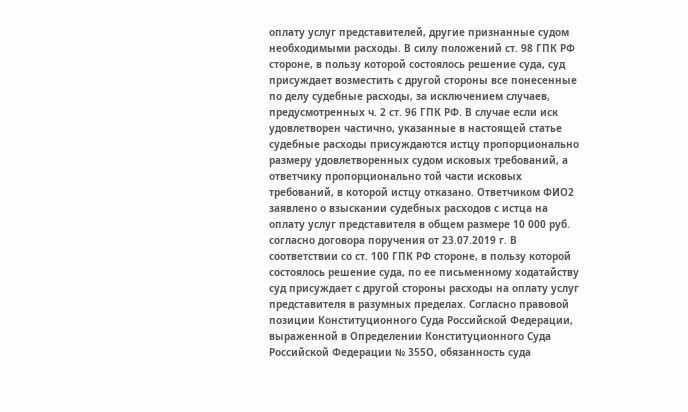оплату услуг представителей, другие признанные судом необходимыми расходы. В силу положений ст. 98 ГПК РФ стороне, в пользу которой состоялось решение суда, суд присуждает возместить с другой стороны все понесенные по делу судебные расходы, за исключением случаев, предусмотренных ч. 2 ст. 96 ГПК РФ. В случае если иск удовлетворен частично, указанные в настоящей статье судебные расходы присуждаются истцу пропорционально размеру удовлетворенных судом исковых требований, а ответчику пропорционально той части исковых требований, в которой истцу отказано. Ответчиком ФИО2 заявлено о взыскании судебных расходов с истца на оплату услуг представителя в общем размере 10 000 руб. согласно договора поручения от 23.07.2019 г. В соответствии со ст. 100 ГПК РФ стороне, в пользу которой состоялось решение суда, по ее письменному ходатайству суд присуждает с другой стороны расходы на оплату услуг представителя в разумных пределах. Согласно правовой позиции Конституционного Суда Российской Федерации, выраженной в Определении Конституционного Суда Российской Федерации № 355О, обязанность суда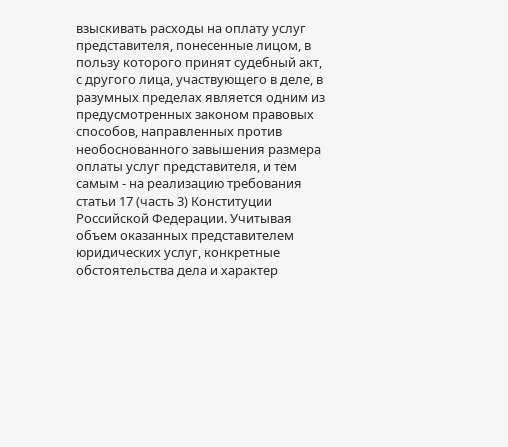взыскивать расходы на оплату услуг представителя, понесенные лицом, в пользу которого принят судебный акт, с другого лица, участвующего в деле, в разумных пределах является одним из предусмотренных законом правовых способов, направленных против необоснованного завышения размера оплаты услуг представителя, и тем самым - на реализацию требования статьи 17 (часть 3) Конституции Российской Федерации. Учитывая объем оказанных представителем юридических услуг, конкретные обстоятельства дела и характер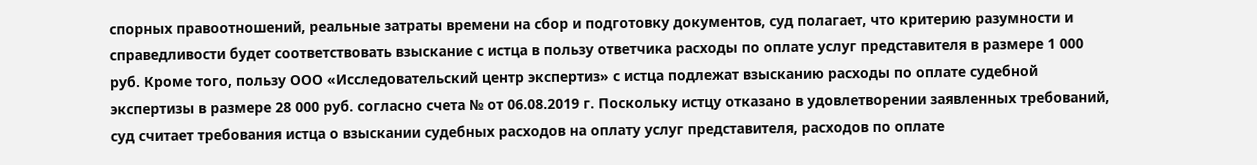спорных правоотношений, реальные затраты времени на сбор и подготовку документов, суд полагает, что критерию разумности и справедливости будет соответствовать взыскание с истца в пользу ответчика расходы по оплате услуг представителя в размере 1 000 руб. Кроме того, пользу ООО «Исследовательский центр экспертиз» с истца подлежат взысканию расходы по оплате судебной экспертизы в размере 28 000 руб. согласно счета № от 06.08.2019 г. Поскольку истцу отказано в удовлетворении заявленных требований, суд считает требования истца о взыскании судебных расходов на оплату услуг представителя, расходов по оплате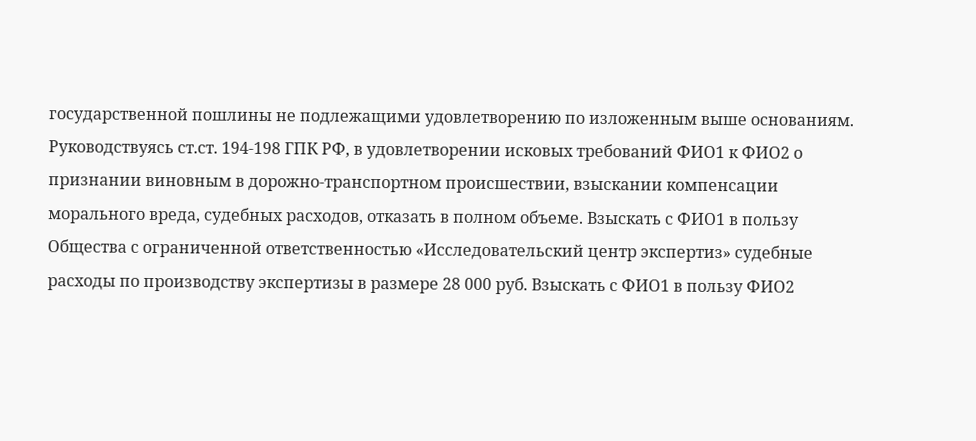государственной пошлины не подлежащими удовлетворению по изложенным выше основаниям. Руководствуясь ст.ст. 194-198 ГПК РФ, в удовлетворении исковых требований ФИО1 к ФИО2 о признании виновным в дорожно-транспортном происшествии, взыскании компенсации морального вреда, судебных расходов, отказать в полном объеме. Взыскать с ФИО1 в пользу Общества с ограниченной ответственностью «Исследовательский центр экспертиз» судебные расходы по производству экспертизы в размере 28 000 руб. Взыскать с ФИО1 в пользу ФИО2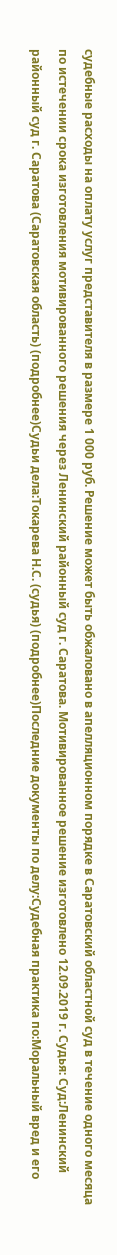судебные расходы на оплату услуг представителя в размере 1 000 руб. Решение может быть обжаловано в апелляционном порядке в Саратовский областной суд в течение одного месяца по истечении срока изготовления мотивированного решения через Ленинский районный суд г. Саратова. Мотивированное решение изготовлено 12.09.2019 г. Судья: Суд:Ленинский районный суд г. Саратова (Саратовская область) (подробнее)Судьи дела:Токарева Н.С. (судья) (подробнее)Последние документы по делу:Судебная практика по:Моральный вред и его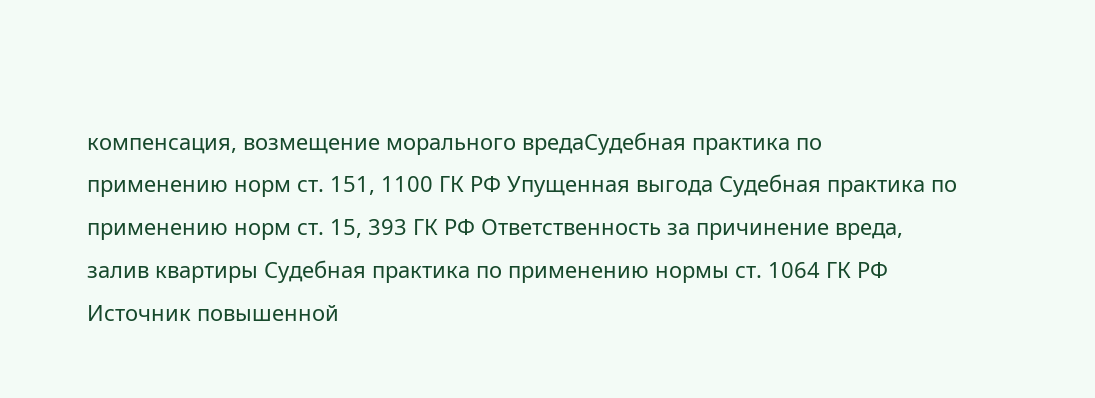компенсация, возмещение морального вредаСудебная практика по применению норм ст. 151, 1100 ГК РФ Упущенная выгода Судебная практика по применению норм ст. 15, 393 ГК РФ Ответственность за причинение вреда, залив квартиры Судебная практика по применению нормы ст. 1064 ГК РФ Источник повышенной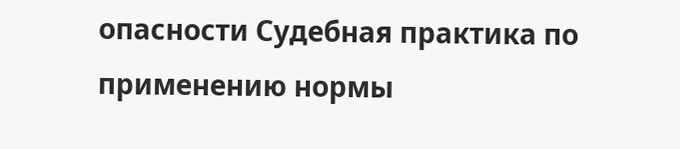опасности Судебная практика по применению нормы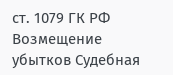ст. 1079 ГК РФ Возмещение убытков Судебная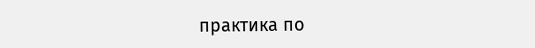практика по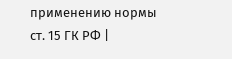применению нормы ст. 15 ГК РФ |